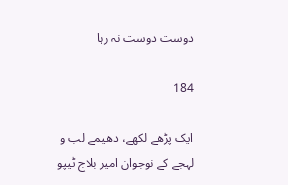دوست دوست نہ رہا

184

ایک پڑھے لکھے، دھیمے لب و لہجے کے نوجوان امیر بلاج ٹیپو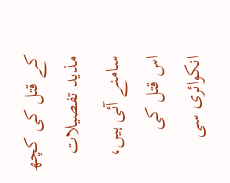کے قتل کی کچھ مذید تفصیلات سامنے آئی ہیں، اس قتل کی انکوائری سی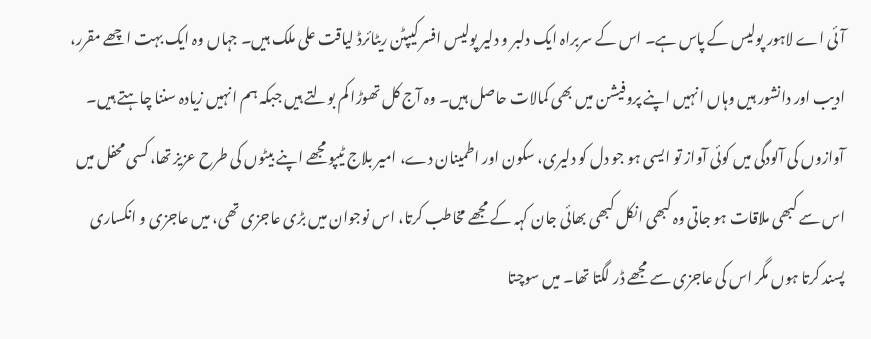آئی اے لاہور پولیس کے پاس ہے۔ اس کے سربراہ ایک دلبر و دلیر پولیس افسر کیپٹن ریٹائرڈ لیاقت علی ملک ہیں۔ جہاں وہ ایک بہت اچھے مقرر، ادیب اور دانشور ہیں وہاں انہیں اپنے پروفیشن میں بھی کمالات حاصل ہیں۔ وہ آج کل تھوڑا کم بولتے ہیں جبکہ ہم انہیں زیادہ سننا چاہتے ہیں۔ آوازوں کی آلودگی میں کوئی آواز تو ایسی ہو جو دل کو دلیری، سکون اور اطمینان دے، امیر بلاج ٹیپو مجھے اپنے بیٹوں کی طرح عزیز تھا، کسی محفل میں اس سے کبھی ملاقات ہو جاتی وہ کبھی انکل کبھی بھائی جان کہہ کے مجھے مخاطب کرتا، اس نوجوان میں بڑی عاجزی تھی، میں عاجزی و انکساری پسند کرتا ہوں مگر اس کی عاجزی سے مجھے ڈر لگتا تھا۔ میں سوچتا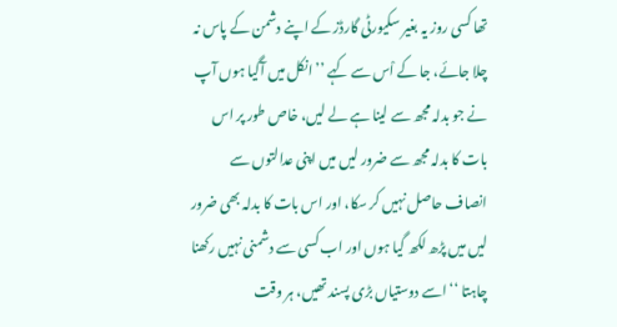تھا کسی روز یہ بغیر سکیورٹی گارڈز کے اپنے دشمن کے پاس نہ چلا جائے، جا کے اْس سے کہے ’’انکل میں آگیا ہوں آپ نے جو بدلہ مجھ سے لینا ہے لے لیں، خاص طور پر اس بات کا بدلہ مجھ سے ضرور لیں میں اپنی عدالتوں سے انصاف حاصل نہیں کر سکا، اور اس بات کا بدلہ بھی ضرور لیں میں پڑھ لکھ گیا ہوں اور اب کسی سے دشمنی نہیں رکھنا چاہتا ‘‘ اسے دوستیاں بڑی پسند تھیں، ہر وقت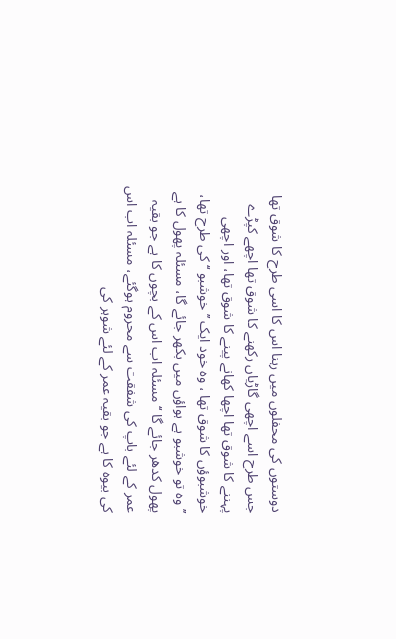دوستوں کی محفلوں میں رہنا اس کا اسی طرح کا شوق تھا جس طرح اسے اچھی گاڑیاں رکھنے کا شوق تھا اچھے کپڑے پہننے کا شوق تھا اچھا کھانے پینے کا شوق تھا، اور اچھی خوشبوؤں کا شوق تھا ، وہ خود ایک ’’خوشبو ‘‘ کی طرح تھا، ’’وہ تو خوشبو ہے ہواؤں میں بکھر جائے گا، مسئلہ پھول کا ہے پھول کدھر جائے گا ‘‘ مسئلہ اب اس کے بچوں کا ہے جو بقیہ عمر کے لئے باپ کی شفقت سے محروم ہوگئے، مسئلہ اب اس کی بیوہ کا ہے جو بقیہ عمر کے لئے شوہر کی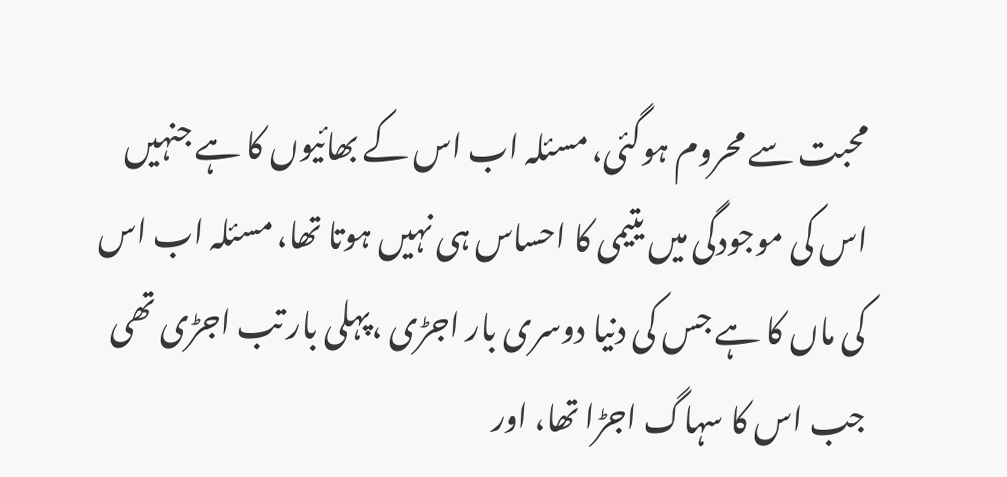محبت سے محروم ہوگئی، مسئلہ اب اس کے بھائیوں کا ہے جنہیں اس کی موجودگی میں یتیمی کا احساس ہی نہیں ہوتا تھا، مسئلہ اب اس کی ماں کا ہے جس کی دنیا دوسری بار اجڑی ،پہلی بار تب اجڑی تھی جب اس کا سہاگ اجڑا تھا، اور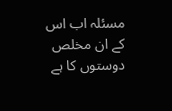مسئلہ اب اس کے ان مخلص دوستوں کا ہے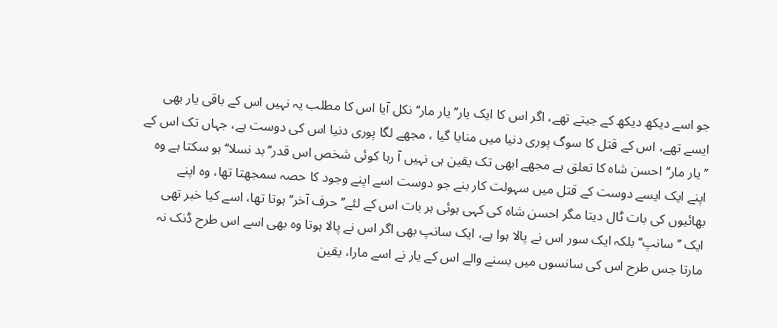جو اسے دیکھ دیکھ کے جیتے تھے، اگر اس کا ایک یار’’یار مار‘‘ نکل آیا اس کا مطلب یہ نہیں اس کے باقی یار بھی ایسے تھے، اس کے قتل کا سوگ پوری دنیا میں منایا گیا ، مجھے لگا پوری دنیا اس کی دوست ہے، جہاں تک اس کے ’’یار مار‘‘ احسن شاہ کا تعلق ہے مجھے ابھی تک یقین ہی نہیں آ رہا کوئی شخص اس قدر’’بد نسلا‘‘ ہو سکتا ہے وہ اپنے ایک ایسے دوست کے قتل میں سہولت کار بنے جو دوست اسے اپنے وجود کا حصہ سمجھتا تھا، وہ اپنے بھائیوں کی بات ٹال دیتا مگر احسن شاہ کی کہی ہوئی ہر بات اس کے لئے’’حرف آخر‘‘ ہوتا تھا، اسے کیا خبر تھی ایک ’’سانپ‘‘ بلکہ ایک سور اس نے پالا ہوا ہے، ایک سانپ بھی اگر اس نے پالا ہوتا وہ بھی اسے اس طرح ڈنک نہ مارتا جس طرح اس کی سانسوں میں بسنے والے اس کے یار نے اسے مارا، یقین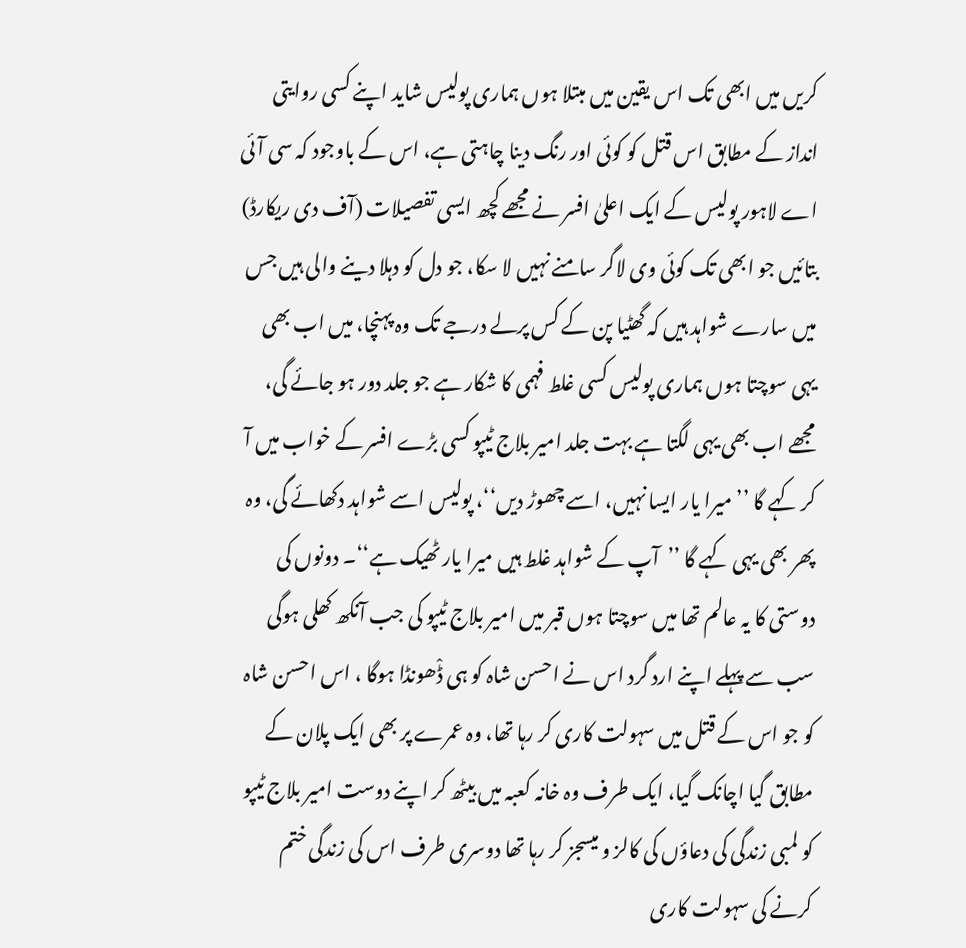کریں میں ابھی تک اس یقین میں مبتلا ہوں ہماری پولیس شاید اپنے کسی روایتی انداز کے مطابق اس قتل کو کوئی اور رنگ دینا چاہتی ہے، اس کے باوجود کہ سی آئی اے لاہور پولیس کے ایک اعلیٰ افسر نے مجھے کچھ ایسی تفصیلات (آف دی ریکارڈ) بتائیں جو ابھی تک کوئی وی لاگر سامنے نہیں لا سکا، جو دل کو دہلا دینے والی ہیں جس میں سارے شواہد ہیں کہ گھٹیا پن کے کس پرلے درجے تک وہ پہنچا، میں اب بھی یہی سوچتا ہوں ہماری پولیس کسی غلط فہمی کا شکار ہے جو جلد دور ہو جائے گی، مجھے اب بھی یہی لگتا ہے بہت جلد امیر بلاج ٹیپو کسی بڑے افسر کے خواب میں آ کر کہے گا ’’میرا یار ایسا نہیں، اسے چھوڑ دیں‘‘، پولیس اسے شواہد دکھائے گی، وہ پھر بھی یہی کہے گا ’’آپ کے شواہد غلط ہیں میرا یار ٹھیک ہے‘‘۔ دونوں کی دوستی کا یہ عالم تھا میں سوچتا ہوں قبر میں امیر بلاج ٹیپو کی جب آنکھ کھلی ہوگی سب سے پہلے اپنے ارد گرد اس نے احسن شاہ کو ہی ڈْھونڈا ہوگا ، اس احسن شاہ کو جو اس کے قتل میں سہولت کاری کر رہا تھا، وہ عمرے پر بھی ایک پلان کے مطابق گیا اچانک گیا، ایک طرف وہ خانہ کعبہ میں بیٹھ کر اپنے دوست امیر بلاج ٹیپو کو لمبی زندگی کی دعاؤں کی کالز و میسجز کر رہا تھا دوسری طرف اس کی زندگی ختم کرنے کی سہولت کاری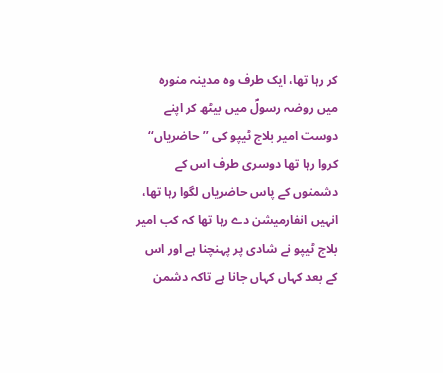کر رہا تھا، ایک طرف وہ مدینہ منورہ میں روضہ رسولؐ میں بیٹھ کر اپنے دوست امیر بلاج ٹیپو کی ’’حاضریاں‘‘ کروا رہا تھا دوسری طرف اس کے دشمنوں کے پاس حاضریاں لگوا رہا تھا، انہیں انفارمیشن دے رہا تھا کہ کب امیر بلاج ٹیپو نے شادی پر پہنچنا ہے اور اس کے بعد کہاں کہاں جانا ہے تاکہ دشمن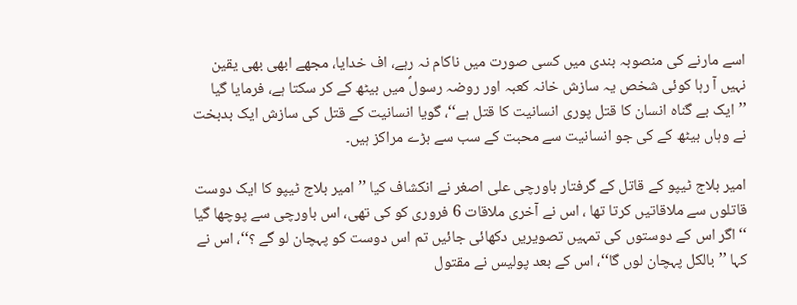اسے مارنے کی منصوبہ بندی میں کسی صورت میں ناکام نہ رہے، اف خدایا، مجھے ابھی بھی یقین نہیں آ رہا کوئی شخص یہ سازش خانہ کعبہ اور روضہ رسولؐ میں بیٹھ کے کر سکتا ہے، فرمایا گیا ’’ایک بے گناہ انسان کا قتل پوری انسانیت کا قتل ہے‘‘، گویا انسانیت کے قتل کی سازش ایک بدبخت نے وہاں بیٹھ کے کی جو انسانیت سے محبت کے سب سے بڑے مراکز ہیں۔

امیر بلاج ٹیپو کے قاتل کے گرفتار باورچی علی اصغر نے انکشاف کیا ’’امیر بلاج ٹیپو کا ایک دوست قاتلوں سے ملاقاتیں کرتا تھا ، اس نے آخری ملاقات 6 فروری کو کی تھی، اس باورچی سے پوچھا گیا ‘‘اگر اس کے دوستوں کی تمہیں تصویریں دکھائی جائیں تم اس دوست کو پہچان لو گے ؟‘‘، اس نے کہا ’’بالکل پہچان لوں گا‘‘، اس کے بعد پولیس نے مقتول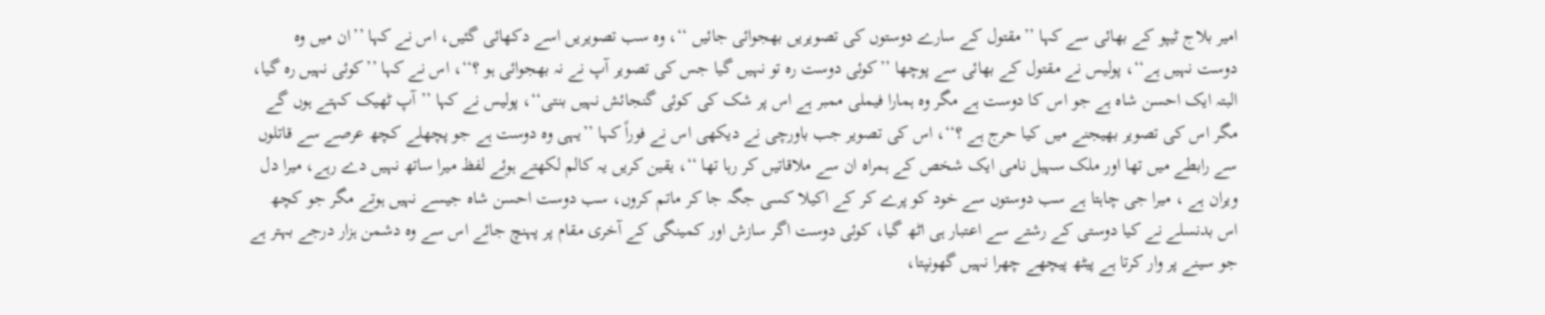امیر بلاج ٹیپو کے بھائی سے کہا ’’مقتول کے سارے دوستوں کی تصویریں بھجوائی جائیں ‘‘، وہ سب تصویریں اسے دکھائی گئیں، اس نے کہا ’’ان میں وہ دوست نہیں ہے‘‘، پولیس نے مقتول کے بھائی سے پوچھا ’’کوئی دوست رہ تو نہیں گیا جس کی تصویر آپ نے نہ بھجوائی ہو ؟‘‘، اس نے کہا ’’کوئی نہیں رہ گیا، البتہ ایک احسن شاہ ہے جو اس کا دوست ہے مگر وہ ہمارا فیملی ممبر ہے اس پر شک کی کوئی گنجائش نہیں بنتی‘‘، پولیس نے کہا ’’آپ ٹھیک کہتے ہوں گے مگر اس کی تصویر بھیجنے میں کیا حرج ہے ؟‘‘، اس کی تصویر جب باورچی نے دیکھی اس نے فوراً کہا ’’یہی وہ دوست ہے جو پچھلے کچھ عرصے سے قاتلوں سے رابطے میں تھا اور ملک سہیل نامی ایک شخص کے ہمراہ ان سے ملاقاتیں کر رہا تھا ‘‘، یقین کریں یہ کالم لکھتے ہوئے لفظ میرا ساتھ نہیں دے رہے، میرا دل ویران ہے ، میرا جی چاہتا ہے سب دوستوں سے خود کو پرے کر کے اکیلا کسی جگہ جا کر ماتم کروں، سب دوست احسن شاہ جیسے نہیں ہوتے مگر جو کچھ اس بدنسلے نے کیا دوستی کے رشتے سے اعتبار ہی اٹھ گیا، کوئی دوست اگر سازش اور کمینگی کے آخری مقام پر پہنچ جائے اس سے وہ دشمن ہزار درجے بہتر ہے جو سینے پر وار کرتا ہے پیٹھ پیچھے چھرا نہیں گھونپتا،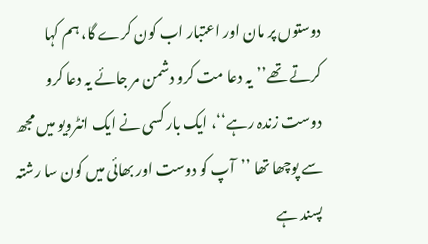دوستوں پر مان اور اعتبار اب کون کرے گا، ہم کہا کرتے تھے’’یہ دعا مت کرو دشمن مر جائے یہ دعا کرو دوست زندہ رہے‘‘، ایک بار کسی نے ایک انٹرویو میں مجھ سے پوچھا تھا ’’آپ کو دوست اور بھائی میں کون سا رشتہ پسند ہے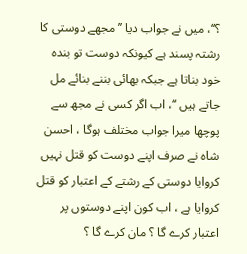؟‘‘، میں نے جواب دیا ’’مجھے دوستی کا رشتہ پسند ہے کیونکہ دوست تو بندہ خود بناتا ہے جبکہ بھائی بننے بنائے مل جاتے ہیں ‘‘، اب اگر کسی نے مجھ سے پوچھا میرا جواب مختلف ہوگا ، احسن شاہ نے صرف اپنے دوست کو قتل نہیں کروایا دوستی کے رشتے کے اعتبار کو قتل کروایا ہے ، اب کون اپنے دوستوں پر اعتبار کرے گا ؟ مان کرے گا ؟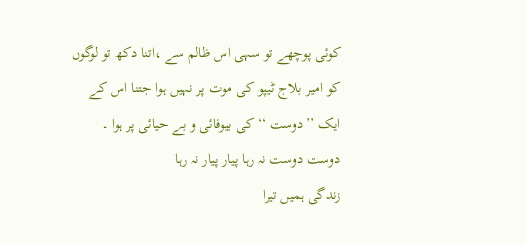کوئی پوچھے تو سہی اس ظالم سے ،اتنا دکھ تو لوگوں کو امیر بلاج ٹیپو کی موت پر نہیں ہوا جتنا اس کے ایک ’’دوست ‘‘ کی بیوفائی و بے حیائی پر ہوا ۔
دوست دوست نہ رہا پیار پیار نہ رہا
زندگی ہمیں تیرا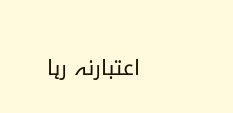اعتبارنہ رہا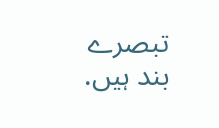تبصرے بند ہیں.